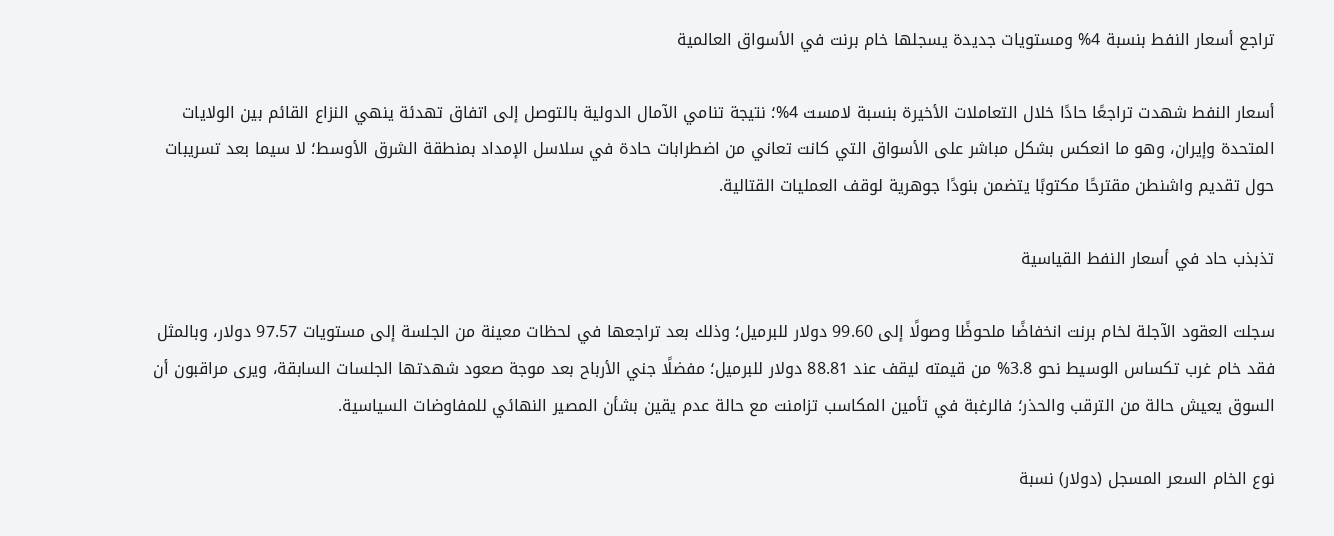تراجع أسعار النفط بنسبة 4% ومستويات جديدة يسجلها خام برنت في الأسواق العالمية

أسعار النفط شهدت تراجعًا حادًا خلال التعاملات الأخيرة بنسبة لامست 4%؛ نتيجة تنامي الآمال الدولية بالتوصل إلى اتفاق تهدئة ينهي النزاع القائم بين الولايات المتحدة وإيران، وهو ما انعكس بشكل مباشر على الأسواق التي كانت تعاني من اضطرابات حادة في سلاسل الإمداد بمنطقة الشرق الأوسط؛ لا سيما بعد تسريبات حول تقديم واشنطن مقترحًا مكتوبًا يتضمن بنودًا جوهرية لوقف العمليات القتالية.

تذبذب حاد في أسعار النفط القياسية

سجلت العقود الآجلة لخام برنت انخفاضًا ملحوظًا وصولًا إلى 99.60 دولار للبرميل؛ وذلك بعد تراجعها في لحظات معينة من الجلسة إلى مستويات 97.57 دولار، وبالمثل فقد خام غرب تكساس الوسيط نحو 3.8% من قيمته ليقف عند 88.81 دولار للبرميل؛ مفضلًا جني الأرباح بعد موجة صعود شهدتها الجلسات السابقة، ويرى مراقبون أن السوق يعيش حالة من الترقب والحذر؛ فالرغبة في تأمين المكاسب تزامنت مع حالة عدم يقين بشأن المصير النهائي للمفاوضات السياسية.

نوع الخام السعر المسجل (دولار) نسبة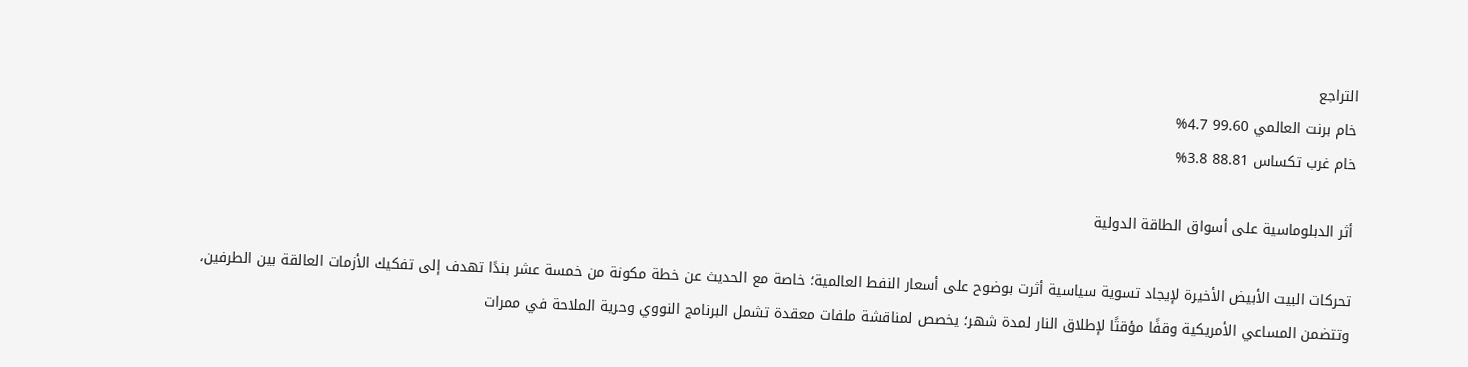التراجع
خام برنت العالمي 99.60 4.7%
خام غرب تكساس 88.81 3.8%

أثر الدبلوماسية على أسواق الطاقة الدولية

تحركات البيت الأبيض الأخيرة لإيجاد تسوية سياسية أثرت بوضوح على أسعار النفط العالمية؛ خاصة مع الحديث عن خطة مكونة من خمسة عشر بندًا تهدف إلى تفكيك الأزمات العالقة بين الطرفين، وتتضمن المساعي الأمريكية وقفًا مؤقتًا لإطلاق النار لمدة شهر؛ يخصص لمناقشة ملفات معقدة تشمل البرنامج النووي وحرية الملاحة في ممرات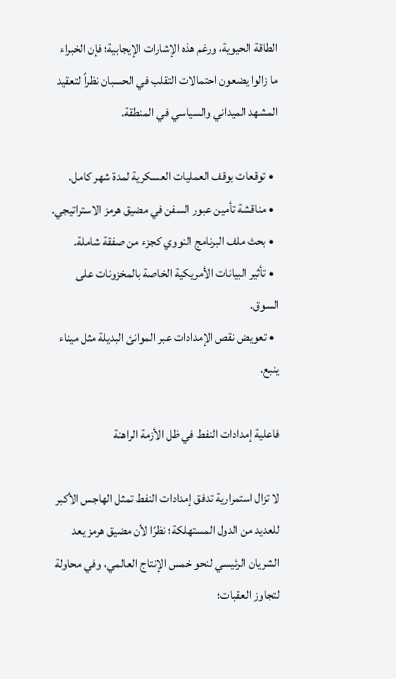الطاقة الحيوية، ورغم هذه الإشارات الإيجابية؛ فإن الخبراء ما زالوا يضعون احتمالات التقلب في الحسبان نظراً لتعقيد المشهد الميداني والسياسي في المنطقة.

  • توقعات بوقف العمليات العسكرية لمدة شهر كامل.
  • مناقشة تأمين عبور السفن في مضيق هرمز الاستراتيجي.
  • بحث ملف البرنامج النووي كجزء من صفقة شاملة.
  • تأثير البيانات الأمريكية الخاصة بالمخزونات على السوق.
  • تعويض نقص الإمدادات عبر الموانئ البديلة مثل ميناء ينبع.

فاعلية إمدادات النفط في ظل الأزمة الراهنة

لا تزال استمرارية تدفق إمدادات النفط تمثل الهاجس الأكبر للعديد من الدول المستهلكة؛ نظرًا لأن مضيق هرمز يعد الشريان الرئيسي لنحو خمس الإنتاج العالمي، وفي محاولة لتجاوز العقبات؛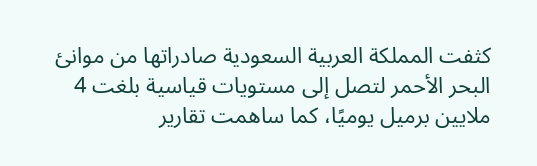كثفت المملكة العربية السعودية صادراتها من موانئ البحر الأحمر لتصل إلى مستويات قياسية بلغت 4 ملايين برميل يوميًا، كما ساهمت تقارير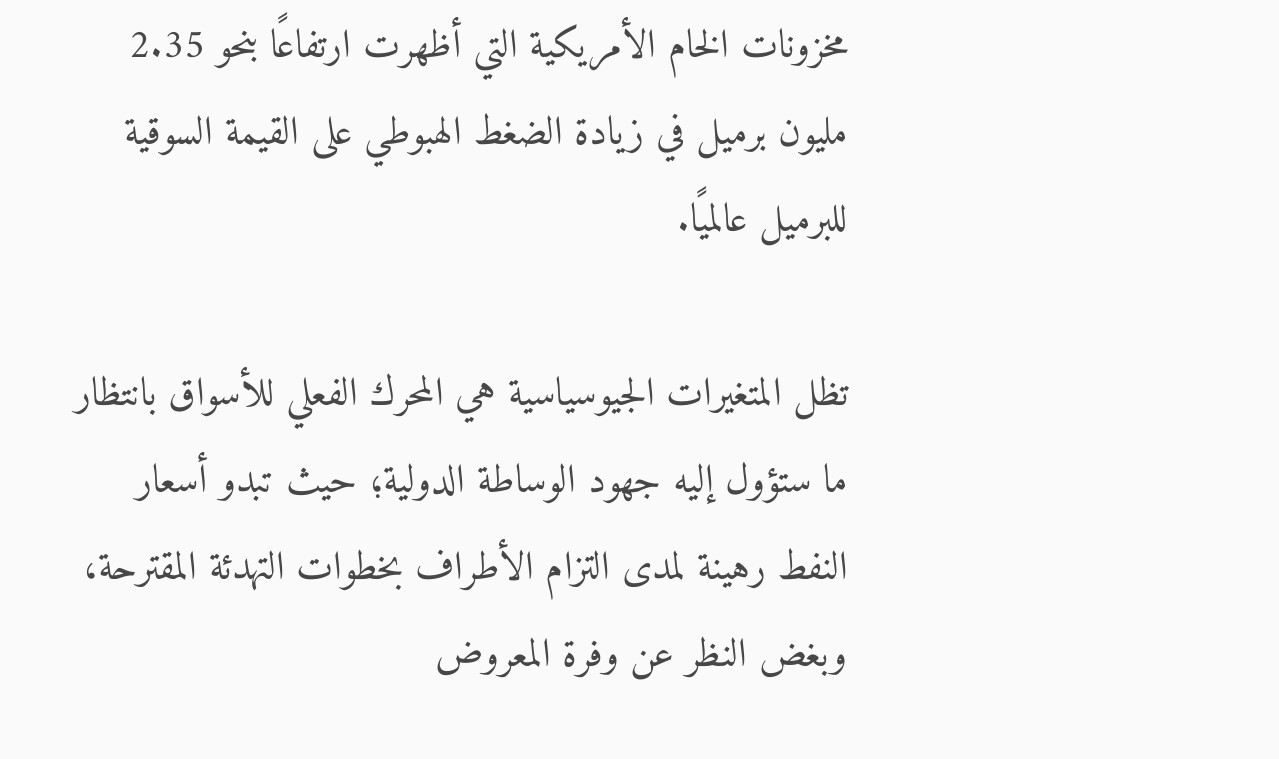مخزونات الخام الأمريكية التي أظهرت ارتفاعًا بنحو 2.35 مليون برميل في زيادة الضغط الهبوطي على القيمة السوقية للبرميل عالميًا.

تظل المتغيرات الجيوسياسية هي المحرك الفعلي للأسواق بانتظار ما ستؤول إليه جهود الوساطة الدولية؛ حيث تبدو أسعار النفط رهينة لمدى التزام الأطراف بخطوات التهدئة المقترحة، وبغض النظر عن وفرة المعروض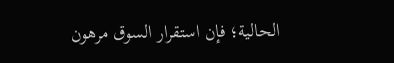الحالية؛ فإن استقرار السوق مرهون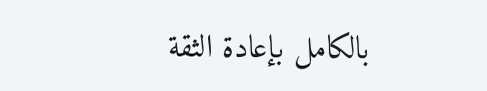بالكامل بإعادة الثقة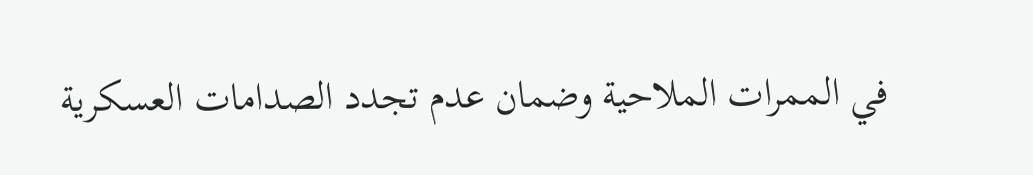في الممرات الملاحية وضمان عدم تجدد الصدامات العسكرية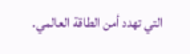التي تهدد أمن الطاقة العالمي.